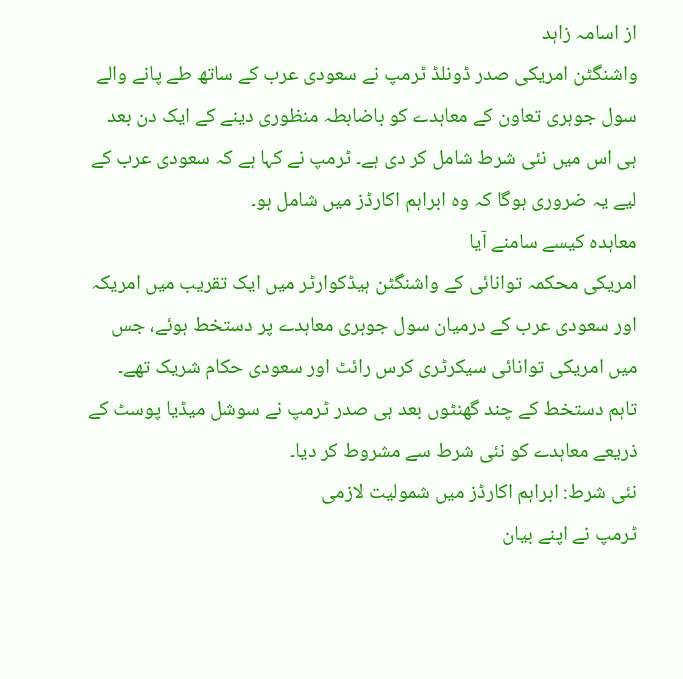از اسامہ زاہد
واشنگٹن امریکی صدر ڈونلڈ ٹرمپ نے سعودی عرب کے ساتھ طے پانے والے سول جوہری تعاون کے معاہدے کو باضابطہ منظوری دینے کے ایک دن بعد ہی اس میں نئی شرط شامل کر دی ہے۔ ٹرمپ نے کہا ہے کہ سعودی عرب کے لیے یہ ضروری ہوگا کہ وہ ابراہم اکارڈز میں شامل ہو۔
معاہدہ کیسے سامنے آیا
امریکی محکمہ توانائی کے واشنگٹن ہیڈکوارٹر میں ایک تقریب میں امریکہ اور سعودی عرب کے درمیان سول جوہری معاہدے پر دستخط ہوئے، جس میں امریکی توانائی سیکرٹری کرس رائٹ اور سعودی حکام شریک تھے۔ تاہم دستخط کے چند گھنٹوں بعد ہی صدر ٹرمپ نے سوشل میڈیا پوسٹ کے ذریعے معاہدے کو نئی شرط سے مشروط کر دیا۔
نئی شرط: ابراہم اکارڈز میں شمولیت لازمی
ٹرمپ نے اپنے بیان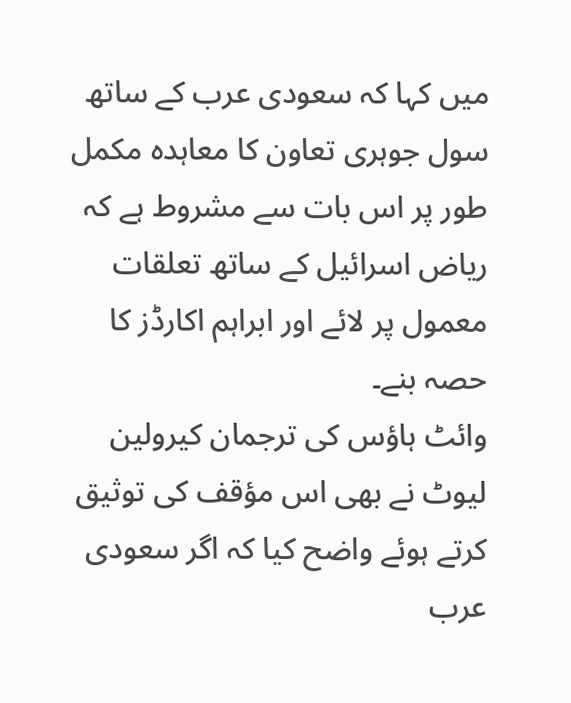میں کہا کہ سعودی عرب کے ساتھ سول جوہری تعاون کا معاہدہ مکمل طور پر اس بات سے مشروط ہے کہ ریاض اسرائیل کے ساتھ تعلقات معمول پر لائے اور ابراہم اکارڈز کا حصہ بنے۔
وائٹ ہاؤس کی ترجمان کیرولین لیوٹ نے بھی اس مؤقف کی توثیق کرتے ہوئے واضح کیا کہ اگر سعودی عرب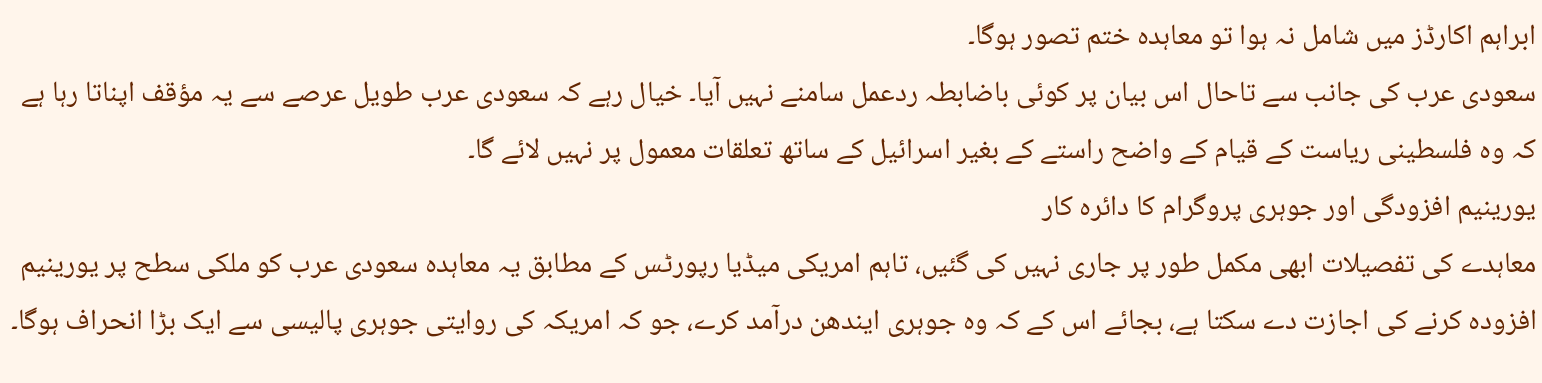ابراہم اکارڈز میں شامل نہ ہوا تو معاہدہ ختم تصور ہوگا۔
سعودی عرب کی جانب سے تاحال اس بیان پر کوئی باضابطہ ردعمل سامنے نہیں آیا۔ خیال رہے کہ سعودی عرب طویل عرصے سے یہ مؤقف اپناتا رہا ہے کہ وہ فلسطینی ریاست کے قیام کے واضح راستے کے بغیر اسرائیل کے ساتھ تعلقات معمول پر نہیں لائے گا۔
یورینیم افزودگی اور جوہری پروگرام کا دائرہ کار
معاہدے کی تفصیلات ابھی مکمل طور پر جاری نہیں کی گئیں، تاہم امریکی میڈیا رپورٹس کے مطابق یہ معاہدہ سعودی عرب کو ملکی سطح پر یورینیم افزودہ کرنے کی اجازت دے سکتا ہے، بجائے اس کے کہ وہ جوہری ایندھن درآمد کرے، جو کہ امریکہ کی روایتی جوہری پالیسی سے ایک بڑا انحراف ہوگا۔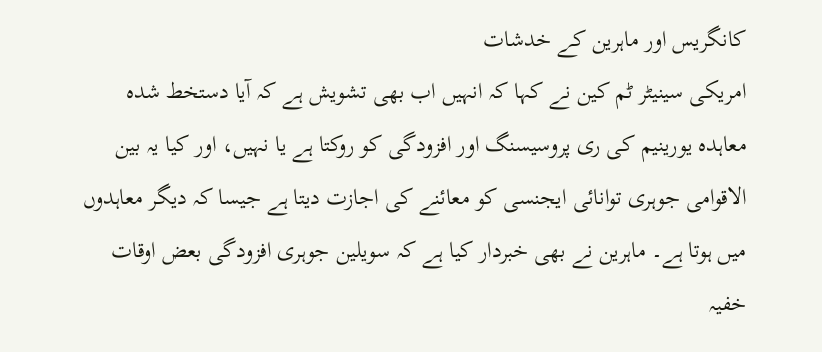کانگریس اور ماہرین کے خدشات
امریکی سینیٹر ٹم کین نے کہا کہ انہیں اب بھی تشویش ہے کہ آیا دستخط شدہ معاہدہ یورینیم کی ری پروسیسنگ اور افزودگی کو روکتا ہے یا نہیں، اور کیا یہ بین الاقوامی جوہری توانائی ایجنسی کو معائنے کی اجازت دیتا ہے جیسا کہ دیگر معاہدوں میں ہوتا ہے۔ ماہرین نے بھی خبردار کیا ہے کہ سویلین جوہری افزودگی بعض اوقات خفیہ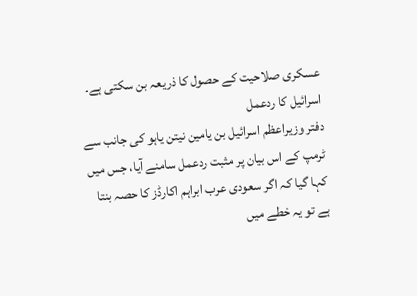عسکری صلاحیت کے حصول کا ذریعہ بن سکتی ہے۔
اسرائیل کا ردعمل
دفتر وزیراعظم اسرائیل بن یامین نیتن یاہو کی جانب سے ٹرمپ کے اس بیان پر مثبت ردعمل سامنے آیا، جس میں کہا گیا کہ اگر سعودی عرب ابراہم اکارڈز کا حصہ بنتا ہے تو یہ خطے میں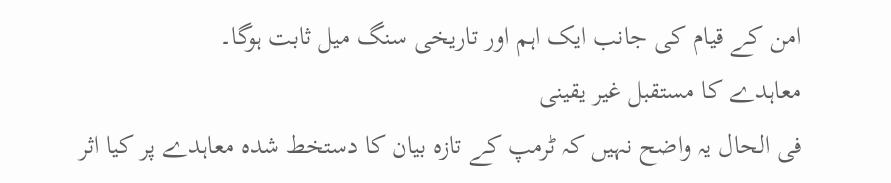امن کے قیام کی جانب ایک اہم اور تاریخی سنگ میل ثابت ہوگا۔
معاہدے کا مستقبل غیر یقینی
فی الحال یہ واضح نہیں کہ ٹرمپ کے تازہ بیان کا دستخط شدہ معاہدے پر کیا اثر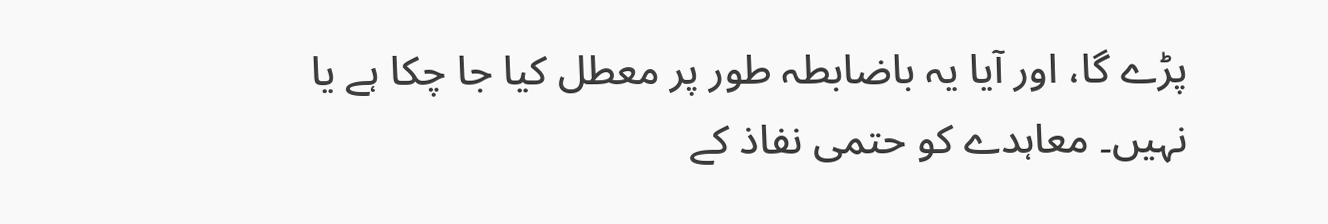پڑے گا، اور آیا یہ باضابطہ طور پر معطل کیا جا چکا ہے یا نہیں۔ معاہدے کو حتمی نفاذ کے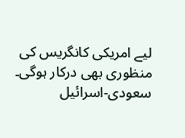لیے امریکی کانگریس کی منظوری بھی درکار ہوگی۔
سعودی-اسرائیل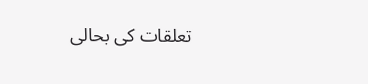تعلقات کی بحالی